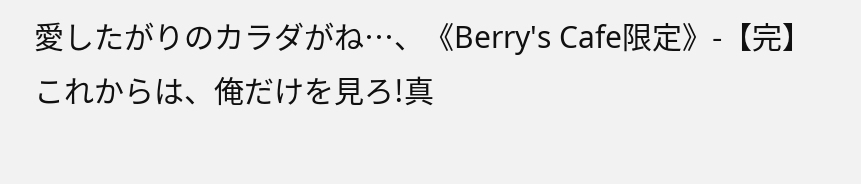愛したがりのカラダがね…、《Berry's Cafe限定》-【完】
これからは、俺だけを見ろ!真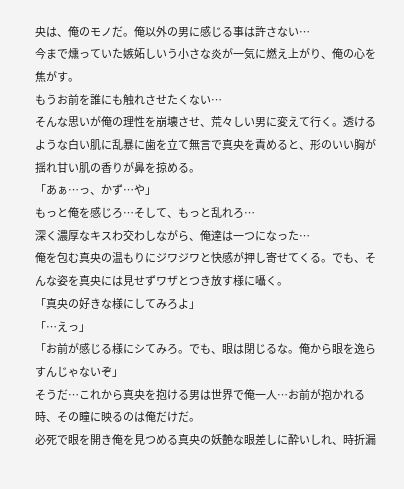央は、俺のモノだ。俺以外の男に感じる事は許さない…
今まで燻っていた嫉妬しいう小さな炎が一気に燃え上がり、俺の心を焦がす。
もうお前を誰にも触れさせたくない…
そんな思いが俺の理性を崩壊させ、荒々しい男に変えて行く。透けるような白い肌に乱暴に歯を立て無言で真央を責めると、形のいい胸が揺れ甘い肌の香りが鼻を掠める。
「あぁ…っ、かず…や」
もっと俺を感じろ…そして、もっと乱れろ…
深く濃厚なキスわ交わしながら、俺達は一つになった…
俺を包む真央の温もりにジワジワと快感が押し寄せてくる。でも、そんな姿を真央には見せずワザとつき放す様に囁く。
「真央の好きな様にしてみろよ」
「…えっ」
「お前が感じる様にシてみろ。でも、眼は閉じるな。俺から眼を逸らすんじゃないぞ」
そうだ…これから真央を抱ける男は世界で俺一人…お前が抱かれる時、その瞳に映るのは俺だけだ。
必死で眼を開き俺を見つめる真央の妖艶な眼差しに酔いしれ、時折漏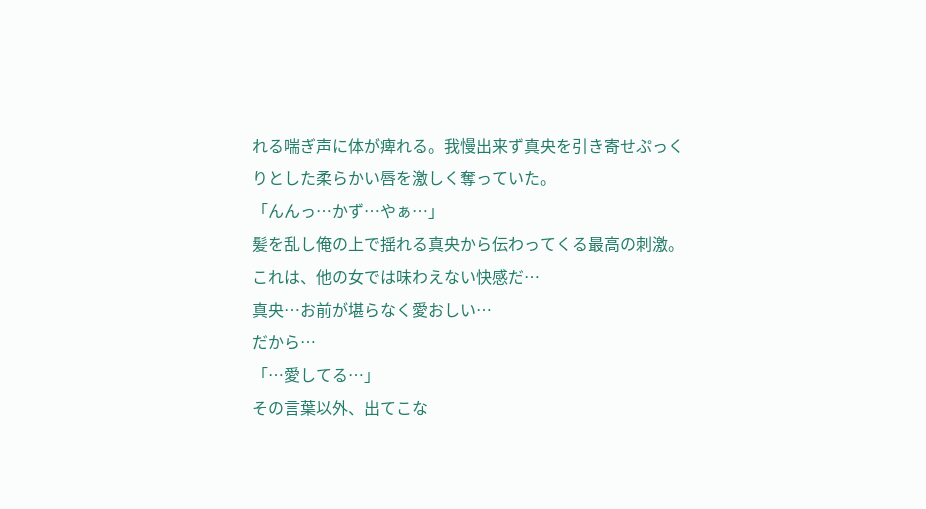れる喘ぎ声に体が痺れる。我慢出来ず真央を引き寄せぷっくりとした柔らかい唇を激しく奪っていた。
「んんっ…かず…やぁ…」
髪を乱し俺の上で揺れる真央から伝わってくる最高の刺激。これは、他の女では味わえない快感だ…
真央…お前が堪らなく愛おしい…
だから…
「…愛してる…」
その言葉以外、出てこな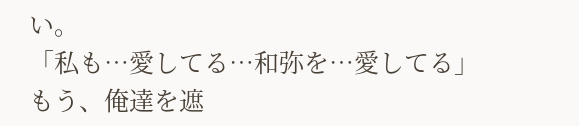い。
「私も…愛してる…和弥を…愛してる」
もう、俺達を遮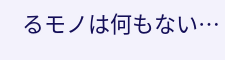るモノは何もない…